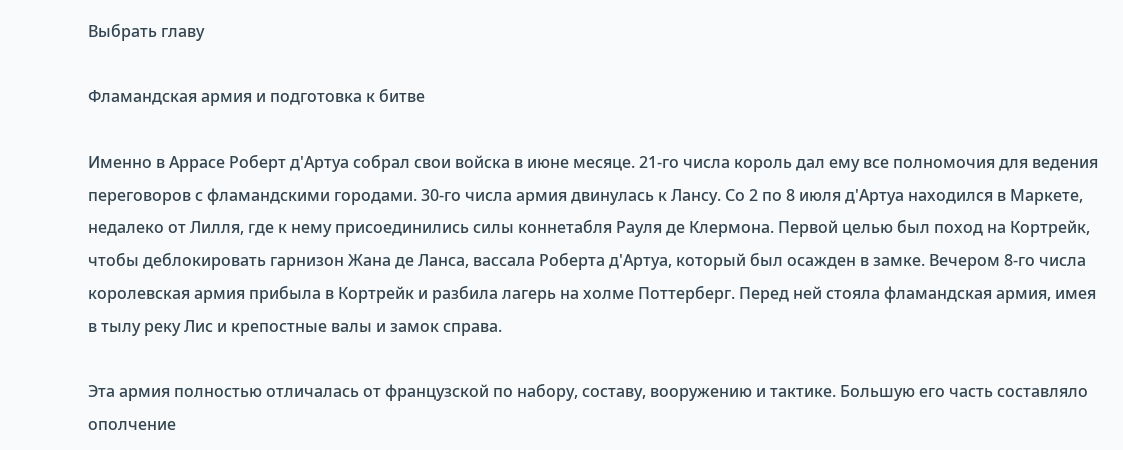Выбрать главу

Фламандская армия и подготовка к битве

Именно в Аррасе Роберт д'Артуа собрал свои войска в июне месяце. 21-го числа король дал ему все полномочия для ведения переговоров с фламандскими городами. 30-го числа армия двинулась к Лансу. Со 2 по 8 июля д'Артуа находился в Маркете, недалеко от Лилля, где к нему присоединились силы коннетабля Рауля де Клермона. Первой целью был поход на Кортрейк, чтобы деблокировать гарнизон Жана де Ланса, вассала Роберта д'Артуа, который был осажден в замке. Вечером 8-го числа королевская армия прибыла в Кортрейк и разбила лагерь на холме Поттерберг. Перед ней стояла фламандская армия, имея в тылу реку Лис и крепостные валы и замок справа.

Эта армия полностью отличалась от французской по набору, составу, вооружению и тактике. Большую его часть составляло ополчение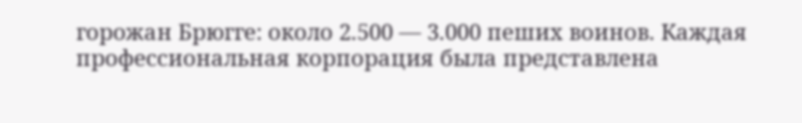горожан Брюгге: около 2.500 — 3.000 пеших воинов. Каждая профессиональная корпорация была представлена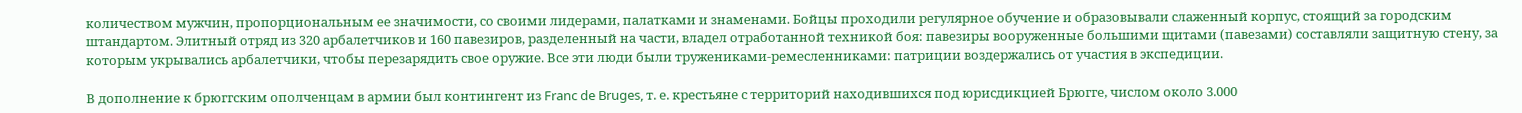количеством мужчин, пропорциональным ее значимости, со своими лидерами, палатками и знаменами. Бойцы проходили регулярное обучение и образовывали слаженный корпус, стоящий за городским штандартом. Элитный отряд из 320 арбалетчиков и 160 павезиров, разделенный на части, владел отработанной техникой боя: павезиры вооруженные большими щитами (павезами) составляли защитную стену, за которым укрывались арбалетчики, чтобы перезарядить свое оружие. Все эти люди были тружениками-ремесленниками: патриции воздержались от участия в экспедиции.

В дополнение к брюггским ополченцам в армии был контингент из Franc de Bruges, т. е. крестьяне с территорий находившихся под юрисдикцией Брюгге, числом около 3.000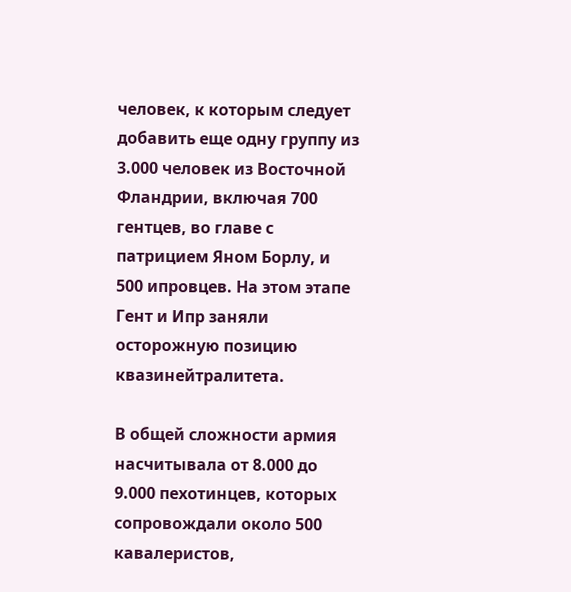человек, к которым следует добавить еще одну группу из 3.000 человек из Восточной Фландрии, включая 700 гентцев, во главе с патрицием Яном Борлу, и 500 ипровцев. На этом этапе Гент и Ипр заняли осторожную позицию квазинейтралитета.

В общей сложности армия насчитывала от 8.000 до 9.000 пехотинцев, которых сопровождали около 500 кавалеристов,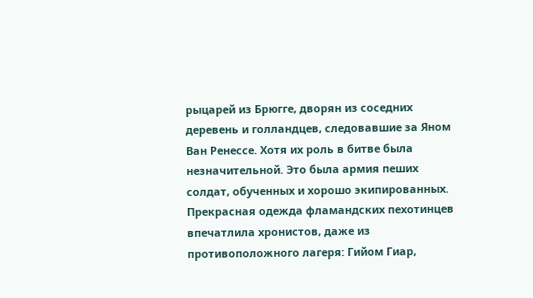рыцарей из Брюгге, дворян из соседних деревень и голландцев, следовавшие за Яном Ван Ренессе. Хотя их роль в битве была незначительной. Это была армия пеших солдат, обученных и хорошо экипированных. Прекрасная одежда фламандских пехотинцев впечатлила хронистов, даже из противоположного лагеря: Гийом Гиар,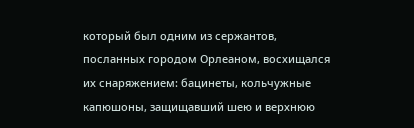который был одним из сержантов, посланных городом Орлеаном, восхищался их снаряжением: бацинеты, кольчужные капюшоны, защищавший шею и верхнюю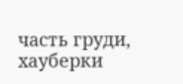часть груди, хауберки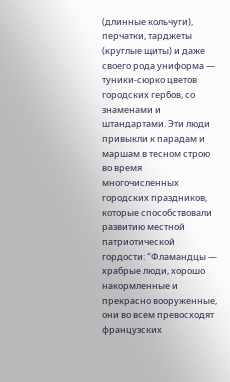(длинные кольчуги), перчатки, тарджеты (круглые щиты) и даже своего рода униформа — туники-сюрко цветов городских гербов, со знаменами и штандартами. Эти люди привыкли к парадам и маршам в тесном строю во время многочисленных городских праздников, которые способствовали развитию местной патриотической гордости: "Фламандцы — храбрые люди, хорошо накормленные и прекрасно вооруженные, они во всем превосходят французских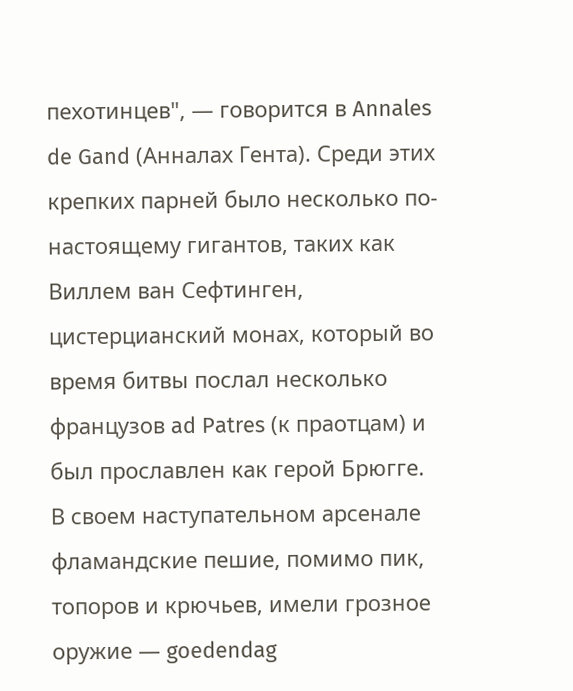пехотинцев", — говорится в Annales de Gand (Анналах Гента). Среди этих крепких парней было несколько по-настоящему гигантов, таких как Виллем ван Сефтинген, цистерцианский монах, который во время битвы послал несколько французов ad Patres (к праотцам) и был прославлен как герой Брюгге. В своем наступательном арсенале фламандские пешие, помимо пик, топоров и крючьев, имели грозное оружие — goedendag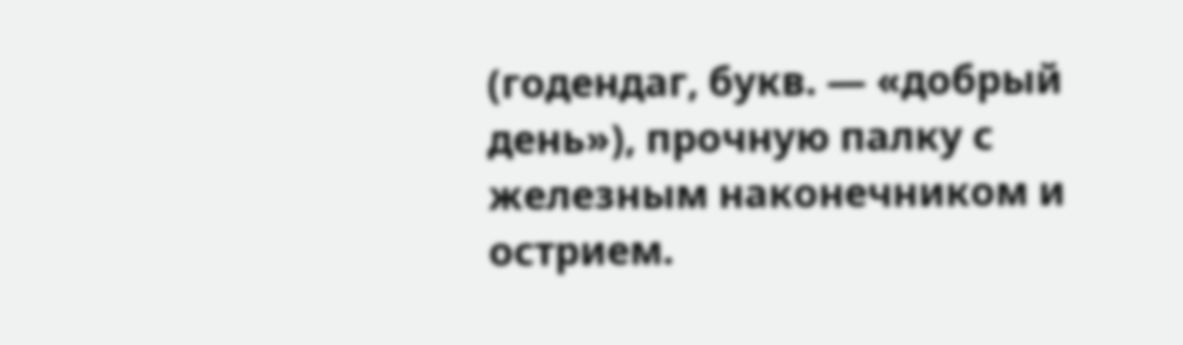(годендаг, букв. — «добрый день»), прочную палку с железным наконечником и острием.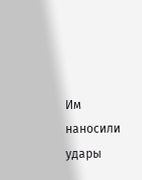Им наносили удары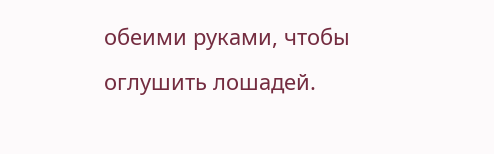обеими руками, чтобы оглушить лошадей.